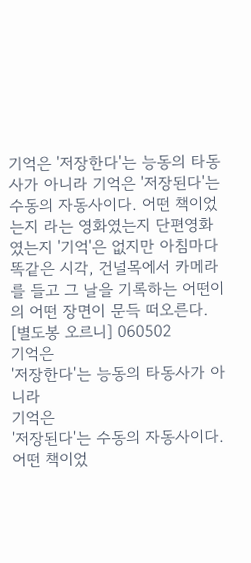기억은 '저장한다'는 능동의 타동사가 아니라 기억은 '저장된다'는 수동의 자동사이다. 어떤 책이었는지 라는 영화였는지 단편영화였는지 '기억'은 없지만 아침마다 똑같은 시각, 건널목에서 카메라를 들고 그 날을 기록하는 어떤이의 어떤 장면이 문득 떠오른다.
[별도봉 오르니] 060502
기억은
'저장한다'는 능동의 타동사가 아니라
기억은
'저장된다'는 수동의 자동사이다.
어떤 책이었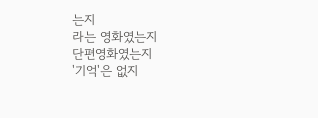는지
라는 영화였는지
단편영화였는지
'기억'은 없지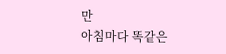만
아침마다 똑같은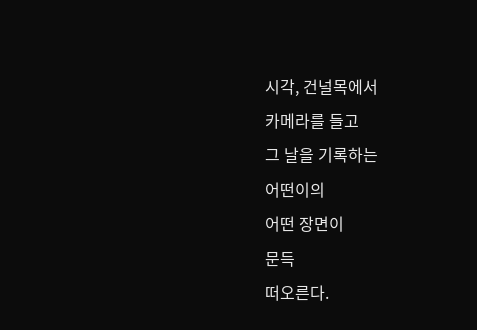시각, 건널목에서
카메라를 들고
그 날을 기록하는
어떤이의
어떤 장면이
문득
떠오른다.